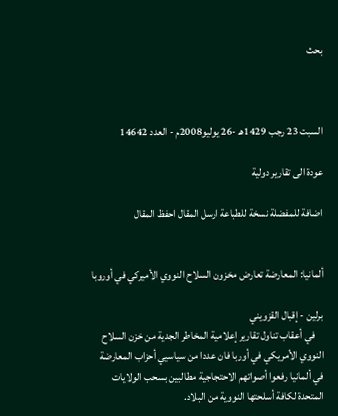بحث



السبت 23 رجب 1429هـ -26 يوليو2008م - العدد 14642

عودة الى تقارير دولية

اضافة للمفضلة نسخة للطباعة ارسل المقال احفظ المقال


ألمانيا: المعارضة تعارض مخزون السلاح النووي الأميركي في أوروبا

برلين - إقبال القزويني
    في أعقاب تناول تقارير إعلامية المخاطر الجدية من خزن السلاح النووي الأمريكي في أوربا فان عددا من سياسيي أحزاب المعارضة في ألمانيا رفعوا أصواتهم الاحتجاجية مطالبين بسحب الولايات المتحدة لكافة أسلحتها النووية من البلاد.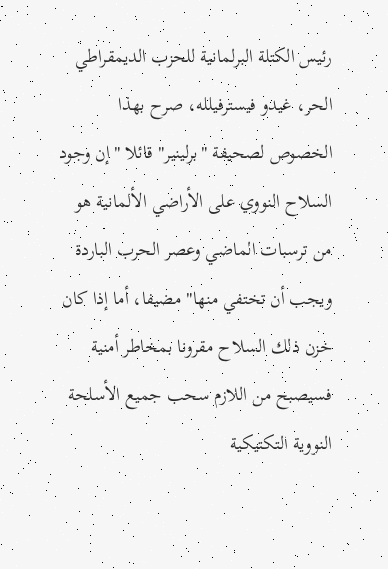رئيس الكتلة البرلمانية للحزب الديمقراطي الحر، غيدو فيسترفيلله، صرح بهذا الخصوص لصحيفة "برلينير" قائلا "إن وجود السلاح النووي على الأراضي الألمانية هو من ترسبات الماضي وعصر الحرب الباردة ويجب أن تختفي منها" مضيفا، أما إذا كان خزن ذلك السلاح مقرونا بمخاطر أمنية فسيصبح من اللازم سحب جميع الأسلحة النووية التكتيكية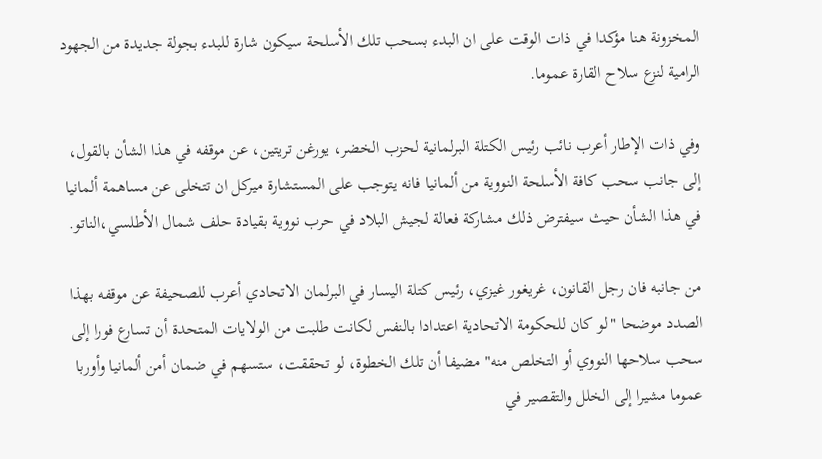المخزونة هنا مؤكدا في ذات الوقت على ان البدء بسحب تلك الأسلحة سيكون شارة للبدء بجولة جديدة من الجهود الرامية لنزع سلاح القارة عموما.

وفي ذات الإطار أعرب نائب رئيس الكتلة البرلمانية لحزب الخضر، يورغن تريتين، عن موقفه في هذا الشأن بالقول، إلى جانب سحب كافة الأسلحة النووية من ألمانيا فانه يتوجب على المستشارة ميركل ان تتخلى عن مساهمة ألمانيا في هذا الشأن حيث سيفترض ذلك مشاركة فعالة لجيش البلاد في حرب نووية بقيادة حلف شمال الأطلسي،الناتو.

من جانبه فان رجل القانون، غريغور غيزي، رئيس كتلة اليسار في البرلمان الاتحادي أعرب للصحيفة عن موقفه بهذا الصدد موضحا "لو كان للحكومة الاتحادية اعتدادا بالنفس لكانت طلبت من الولايات المتحدة أن تسارع فورا إلى سحب سلاحها النووي أو التخلص منه" مضيفا أن تلك الخطوة، لو تحققت، ستسهم في ضمان أمن ألمانيا وأوربا عموما مشيرا إلى الخلل والتقصير في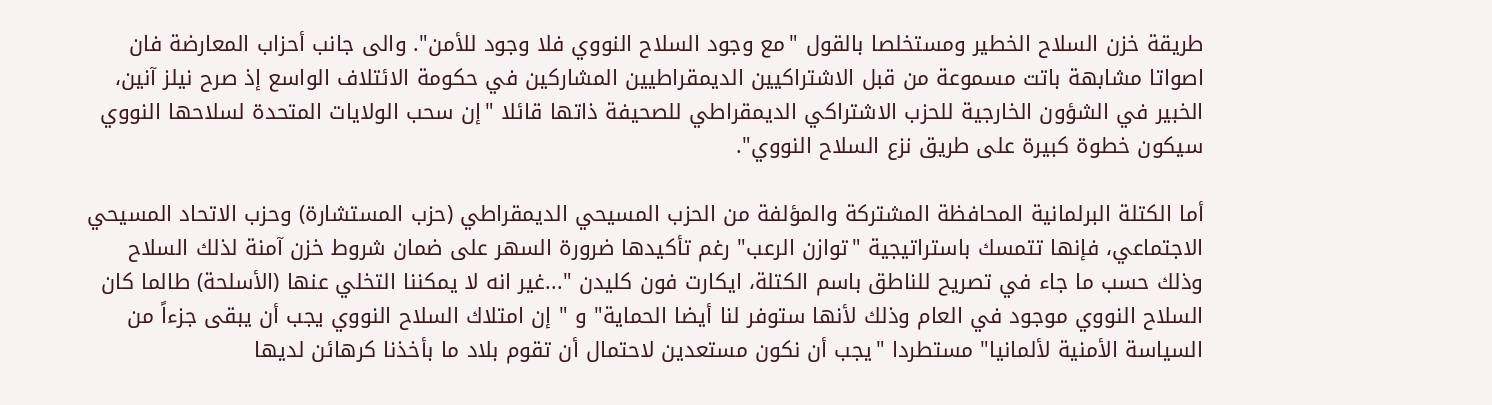طريقة خزن السلاح الخطير ومستخلصا بالقول "مع وجود السلاح النووي فلا وجود للأمن". والى جانب أحزاب المعارضة فان اصواتا مشابهة باتت مسموعة من قبل الاشتراكيين الديمقراطيين المشاركين في حكومة الائتلاف الواسع إذ صرح نيلز آنين، الخبير في الشؤون الخارجية للحزب الاشتراكي الديمقراطي للصحيفة ذاتها قائلا "إن سحب الولايات المتحدة لسلاحها النووي سيكون خطوة كبيرة على طريق نزع السلاح النووي".

أما الكتلة البرلمانية المحافظة المشتركة والمؤلفة من الحزب المسيحي الديمقراطي (حزب المستشارة) وحزب الاتحاد المسيحي الاجتماعي، فإنها تتمسك باستراتيجية "توازن الرعب" رغم تأكيدها ضرورة السهر على ضمان شروط خزن آمنة لذلك السلاح وذلك حسب ما جاء في تصريح للناطق باسم الكتلة، ايكارت فون كليدن "...غير انه لا يمكننا التخلي عنها (الأسلحة) طالما كان السلاح النووي موجود في العام وذلك لأنها ستوفر لنا أيضا الحماية" و " إن امتلاك السلاح النووي يجب أن يبقى جزءاً من السياسة الأمنية لألمانيا" مستطردا "يجب أن نكون مستعدين لاحتمال أن تقوم بلاد ما بأخذنا كرهائن لديها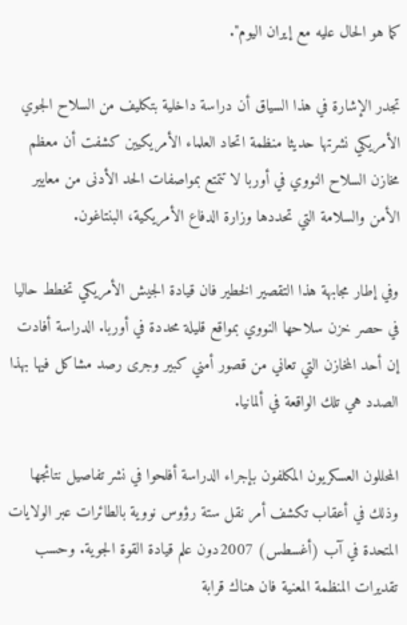كما هو الحال عليه مع إيران اليوم".

تجدر الإشارة في هذا السياق أن دراسة داخلية بتكليف من السلاح الجوي الأمريكي نشرتها حديثا منظمة اتحاد العلماء الأمريكيين كشفت أن معظم مخازن السلاح النووي في أوربا لا تتمتع بمواصفات الحد الأدنى من معايير الأمن والسلامة التي تحددها وزارة الدفاع الأمريكية، البنتاغون.

وفي إطار مجابهة هذا التقصير الخطير فان قيادة الجيش الأمريكي تخطط حاليا في حصر خزن سلاحها النووي بمواقع قليلة محددة في أوربا. الدراسة أفادت إن أحد المخازن التي تعاني من قصور أمني كبير وجرى رصد مشاكل فيها بهذا الصدد هي تلك الواقعة في ألمانيا.

المحللون العسكريون المكلفون بإجراء الدراسة أفلحوا في نشر تفاصيل نتائجها وذلك في أعقاب تكشف أمر نقل ستة رؤوس نووية بالطائرات عبر الولايات المتحدة في آب (أغسطس) 2007دون علم قيادة القوة الجوية. وحسب تقديرات المنظمة المعنية فان هناك قرابة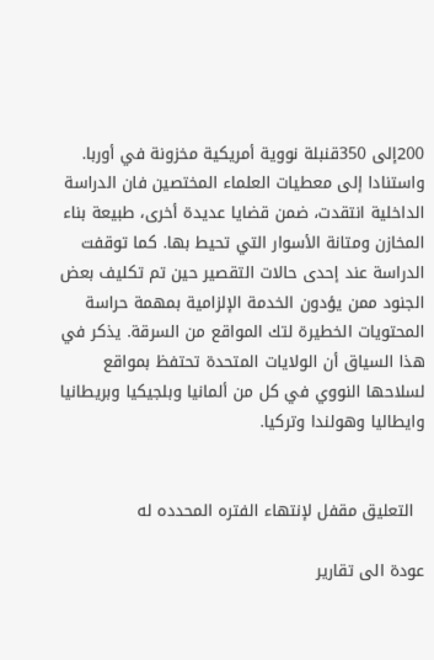200إلى 350قنبلة نووية أمريكية مخزونة في أوربا. واستنادا إلى معطيات العلماء المختصين فان الدراسة الداخلية انتقدت، ضمن قضايا عديدة أخرى، طبيعة بناء المخازن ومتانة الأسوار التي تحيط بها. كما توقفت الدراسة عند إحدى حالات التقصير حين تم تكليف بعض الجنود ممن يؤدون الخدمة الإلزامية بمهمة حراسة المحتويات الخطيرة لتك المواقع من السرقة. يذكر في هذا السياق أن الولايات المتحدة تحتفظ بمواقع لسلاحها النووي في كل من ألمانيا وبلجيكيا وبريطانيا وايطاليا وهولندا وتركيا.


  التعليق مقفل لإنتهاء الفتره المحدده له

عودة الى تقارير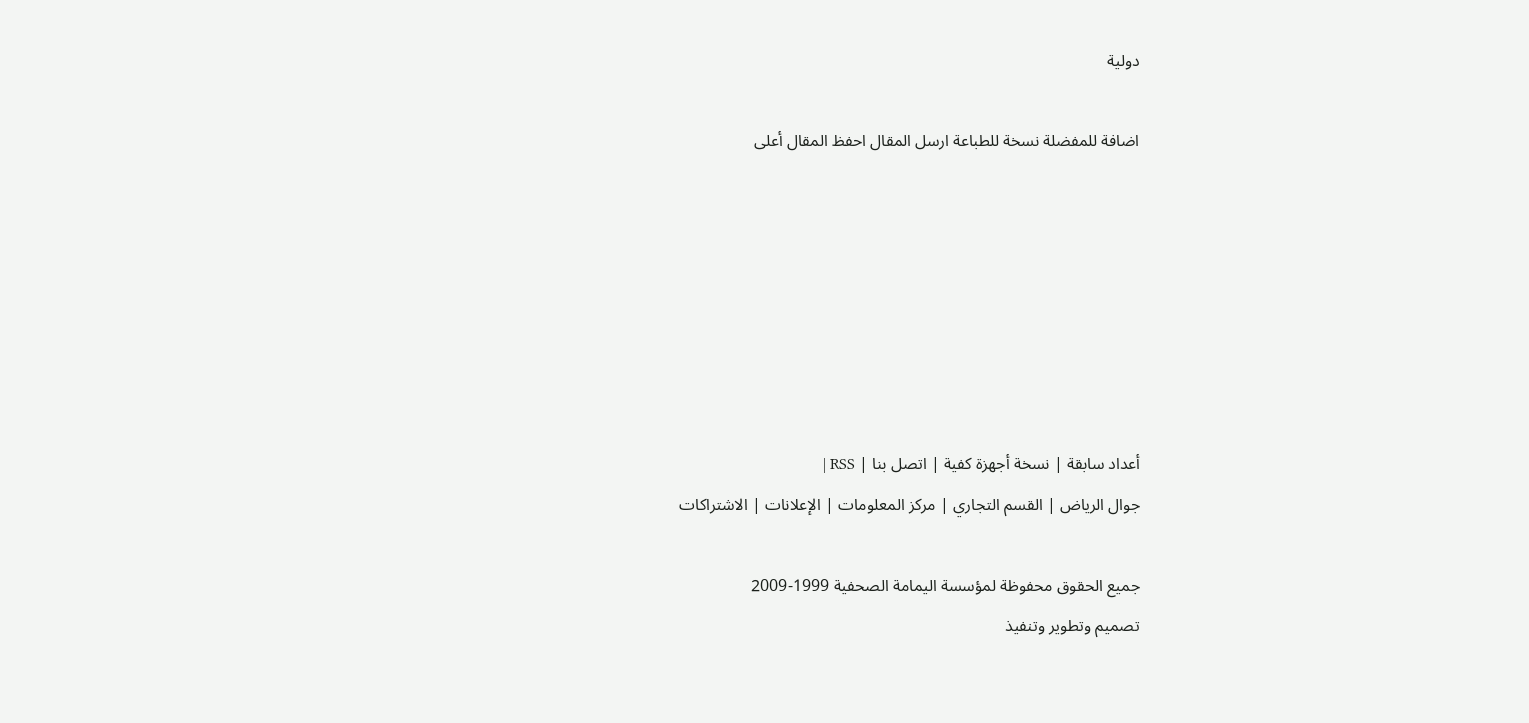دولية

اضافة للمفضلة نسخة للطباعة ارسل المقال احفظ المقال أعلى







أعداد سابقة | نسخة أجهزة كفية | اتصل بنا | RSS |
جوال الرياض | القسم التجاري | مركز المعلومات | الإعلانات | الاشتراكات

جميع الحقوق محفوظة لمؤسسة اليمامة الصحفية 1999-2009
تصميم وتطوير وتنفيذ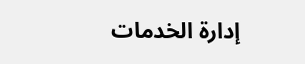إدارة الخدمات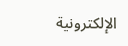الإلكترونية